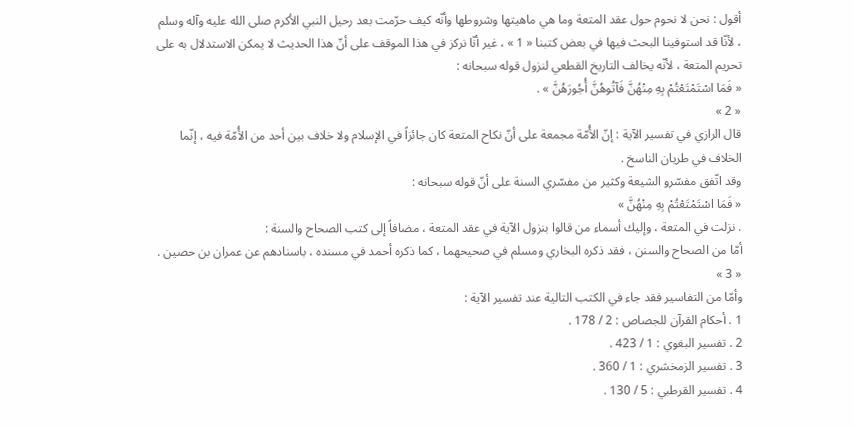أقول : نحن لا نحوم حول عقد المتعة وما هي ماهيتها وشروطها وأنّه كيف حرّمت بعد رحيل النبي الأكرم صلى الله عليه وآله وسلم ، لأنّا قد استوفينا البحث فيها في بعض كتبنا « 1 » ، غير أنّا نركز في هذا الموقف على أنّ هذا الحديث لا يمكن الاستدلال به على تحريم المتعة ، لأنّه يخالف التاريخ القطعي لنزول قوله سبحانه :
« فَمَا اسْتَمْتَعْتُمْ بِهِ مِنْهُنَّ فَآتُوهُنَّ أُجُورَهُنَّ » .
« 2 »
قال الرازي في تفسير الآية : إنّ الأُمّة مجمعة على أنّ نكاح المتعة كان جائزاً في الإسلام ولا خلاف بين أحد من الأُمّة فيه ، إنّما الخلاف في طريان الناسخ .
وقد اتّفق مفسّرو الشيعة وكثير من مفسّري السنة على أنّ قوله سبحانه :
« فَمَا اسْتَمْتَعْتُمْ بِهِ مِنْهُنَّ »
. نزلت في المتعة ، وإليك أسماء من قالوا بنزول الآية في عقد المتعة ، مضافاً إلى كتب الصحاح والسنة :
أمّا من الصحاح والسنن ، فقد ذكره البخاري ومسلم في صحيحهما ، كما ذكره أحمد في مسنده ، باسنادهم عن عمران بن حصين . « 3 »
وأمّا من التفاسير فقد جاء في الكتب التالية عند تفسير الآية :
1 . أحكام القرآن للجصاص : 2 / 178 .
2 . تفسير البغوي : 1 / 423 .
3 . تفسير الزمخشري : 1 / 360 .
4 . تفسير القرطبي : 5 / 130 .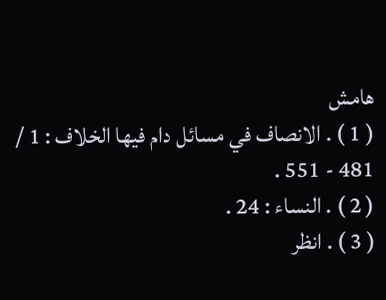هامش
( 1 ) . الانصاف في مسائل دام فيها الخلاف : 1 / 481 - 551 .
( 2 ) . النساء : 24 .
( 3 ) . انظر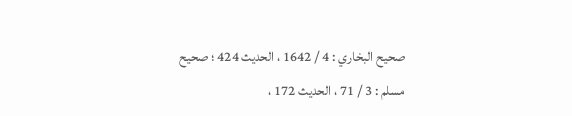صحيح البخاري : 4 / 1642 ، الحديث 424 ؛ صحيح مسلم : 3 / 71 ، الحديث 172 ،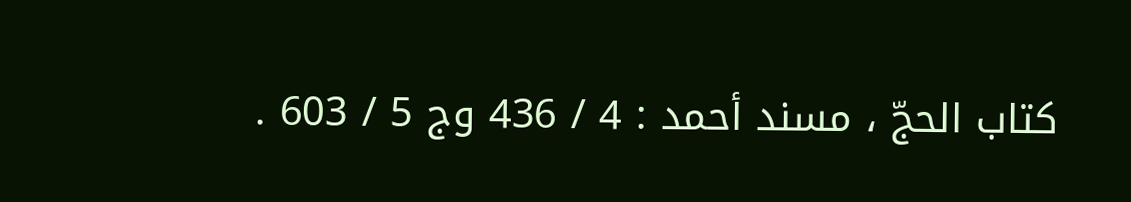كتاب الحجّ ، مسند أحمد : 4 / 436 وج 5 / 603 .